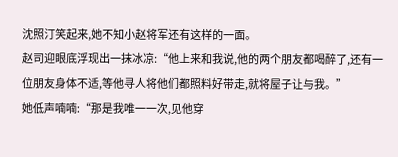沈照汀笑起来,她不知小赵将军还有这样的一面。
赵司迎眼底浮现出一抹冰凉:“他上来和我说,他的两个朋友都喝醉了,还有一位朋友身体不适,等他寻人将他们都照料好带走,就将屋子让与我。”
她低声喃喃:“那是我唯一一次,见他穿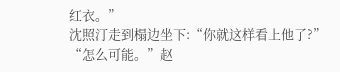红衣。”
沈照汀走到榻边坐下:“你就这样看上他了?”
“怎么可能。”赵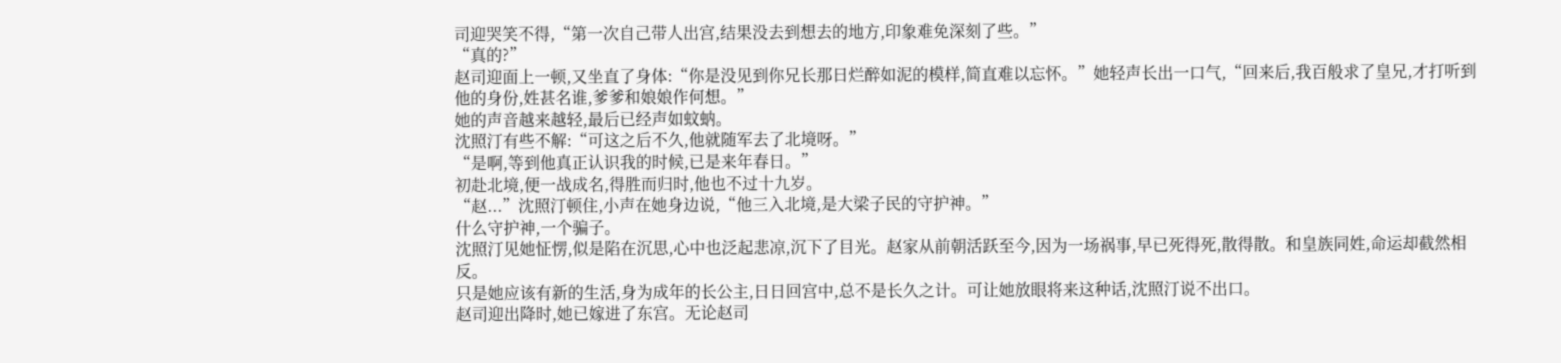司迎哭笑不得,“第一次自己带人出宫,结果没去到想去的地方,印象难免深刻了些。”
“真的?”
赵司迎面上一顿,又坐直了身体:“你是没见到你兄长那日烂醉如泥的模样,简直难以忘怀。”她轻声长出一口气,“回来后,我百般求了皇兄,才打听到他的身份,姓甚名谁,爹爹和娘娘作何想。”
她的声音越来越轻,最后已经声如蚊蚋。
沈照汀有些不解:“可这之后不久,他就随军去了北境呀。”
“是啊,等到他真正认识我的时候,已是来年春日。”
初赴北境,便一战成名,得胜而归时,他也不过十九岁。
“赵...”沈照汀顿住,小声在她身边说,“他三入北境,是大梁子民的守护神。”
什么守护神,一个骗子。
沈照汀见她怔愣,似是陷在沉思,心中也泛起悲凉,沉下了目光。赵家从前朝活跃至今,因为一场祸事,早已死得死,散得散。和皇族同姓,命运却截然相反。
只是她应该有新的生活,身为成年的长公主,日日回宫中,总不是长久之计。可让她放眼将来这种话,沈照汀说不出口。
赵司迎出降时,她已嫁进了东宫。无论赵司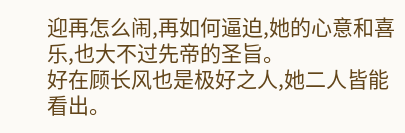迎再怎么闹,再如何逼迫,她的心意和喜乐,也大不过先帝的圣旨。
好在顾长风也是极好之人,她二人皆能看出。